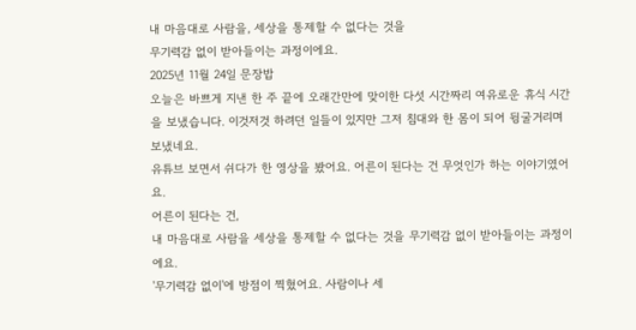내 마음대로 사람을, 세상을 통제할 수 없다는 것을
무기력감 없이 받아들이는 과정이에요.
2025년 11월 24일 문장밥
오늘은 바쁘게 지낸 한 주 끝에 오래간만에 맞이한 다섯 시간짜리 여유로운 휴식 시간을 보냈습니다. 이것저것 하려던 일들이 있지만 그저 침대와 한 몸이 되어 뒹굴거리며 보냈네요.
유튜브 보면서 쉬다가 한 영상을 봤어요. 어른이 된다는 건 무엇인가 하는 이야기였어요.
어른이 된다는 건,
내 마음대로 사람을 세상을 통제할 수 없다는 것을 무기력감 없이 받아들이는 과정이에요.
'무기력감 없이'에 방점이 찍혔어요. 사람이나 세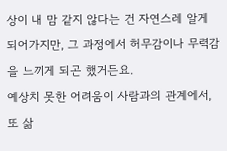상이 내 맘 같지 않다는 건 자연스레 알게 되어가지만, 그 과정에서 허무감이나 무력감을 느끼게 되곤 했거든요.
예상치 못한 어려움이 사람과의 관계에서, 또 삶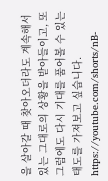을 살아갈 때 찾아오더라도 계속해서 있는 그대로의 상황을 받아들이고, 또 그럼에도 다시 기대를 품어볼 수 있는 태도를 가져보고 싶습니다.
https://youtube.com/shorts/nB-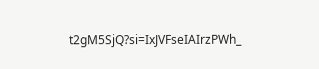t2gM5SjQ?si=IxJVFseIAIrzPWh_